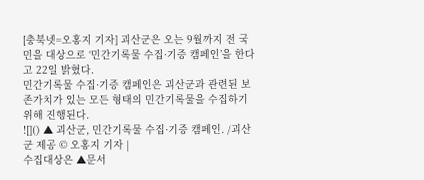[충북넷=오홍지 기자] 괴산군은 오는 9월까지 전 국민을 대상으로 ‘민간기록물 수집·기증 캠페인’을 한다고 22일 밝혔다.
민간기록물 수집·기증 캠페인은 괴산군과 관련된 보존가치가 있는 모든 형태의 민간기록물을 수집하기 위해 진행된다.
![]() ▲ 괴산군, 민간기록물 수집·기증 캠페인. /괴산군 제공 © 오홍지 기자 |
수집대상은 ▲문서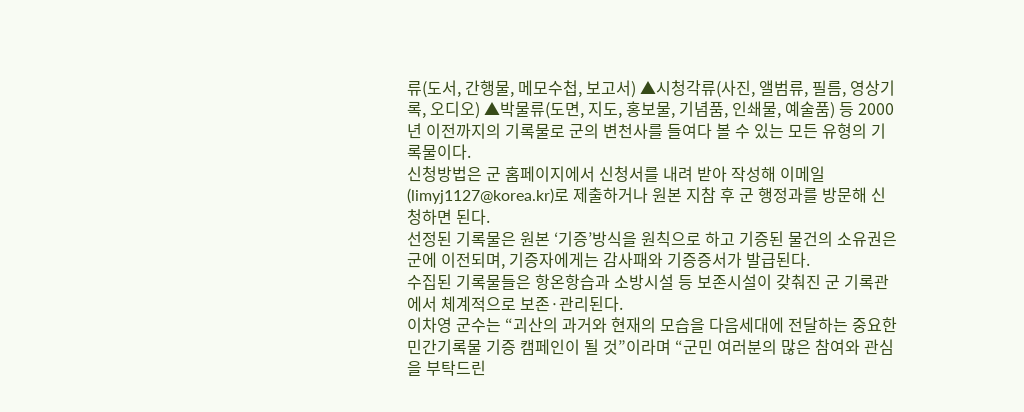류(도서, 간행물, 메모수첩, 보고서) ▲시청각류(사진, 앨범류, 필름, 영상기록, 오디오) ▲박물류(도면, 지도, 홍보물, 기념품, 인쇄물, 예술품) 등 2000년 이전까지의 기록물로 군의 변천사를 들여다 볼 수 있는 모든 유형의 기록물이다.
신청방법은 군 홈페이지에서 신청서를 내려 받아 작성해 이메일(limyj1127@korea.kr)로 제출하거나 원본 지참 후 군 행정과를 방문해 신청하면 된다.
선정된 기록물은 원본 ‘기증’방식을 원칙으로 하고 기증된 물건의 소유권은 군에 이전되며, 기증자에게는 감사패와 기증증서가 발급된다.
수집된 기록물들은 항온항습과 소방시설 등 보존시설이 갖춰진 군 기록관에서 체계적으로 보존·관리된다.
이차영 군수는 “괴산의 과거와 현재의 모습을 다음세대에 전달하는 중요한 민간기록물 기증 캠페인이 될 것”이라며 “군민 여러분의 많은 참여와 관심을 부탁드린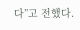다”고 전했다.